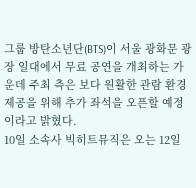그룹 방탄소년단(BTS)이 서울 광화문 광장 일대에서 무료 공연을 개최하는 가운데 주최 측은 보다 원활한 관람 환경 제공을 위해 추가 좌석을 오픈할 예정이라고 밝혔다.
10일 소속사 빅히트뮤직은 오는 12일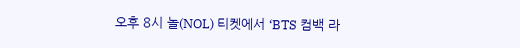오후 8시 놀(NOL) 티켓에서 ‘BTS 컴백 라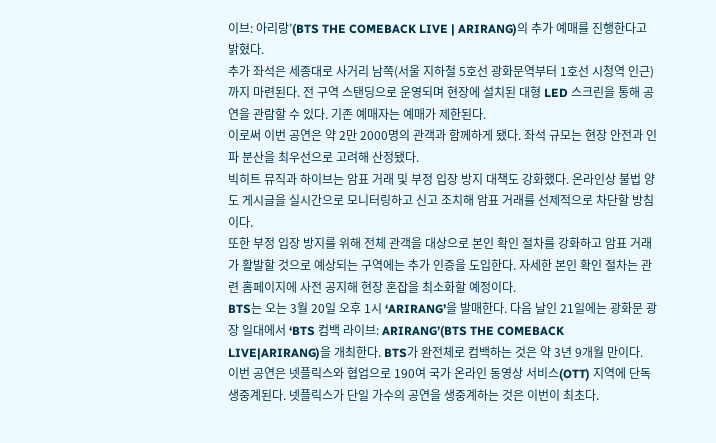이브: 아리랑’(BTS THE COMEBACK LIVE | ARIRANG)의 추가 예매를 진행한다고 밝혔다.
추가 좌석은 세종대로 사거리 남쪽(서울 지하철 5호선 광화문역부터 1호선 시청역 인근)까지 마련된다. 전 구역 스탠딩으로 운영되며 현장에 설치된 대형 LED 스크린을 통해 공연을 관람할 수 있다. 기존 예매자는 예매가 제한된다.
이로써 이번 공연은 약 2만 2000명의 관객과 함께하게 됐다. 좌석 규모는 현장 안전과 인파 분산을 최우선으로 고려해 산정됐다.
빅히트 뮤직과 하이브는 암표 거래 및 부정 입장 방지 대책도 강화했다. 온라인상 불법 양도 게시글을 실시간으로 모니터링하고 신고 조치해 암표 거래를 선제적으로 차단할 방침이다.
또한 부정 입장 방지를 위해 전체 관객을 대상으로 본인 확인 절차를 강화하고 암표 거래가 활발할 것으로 예상되는 구역에는 추가 인증을 도입한다. 자세한 본인 확인 절차는 관련 홈페이지에 사전 공지해 현장 혼잡을 최소화할 예정이다.
BTS는 오는 3월 20일 오후 1시 ‘ARIRANG’을 발매한다. 다음 날인 21일에는 광화문 광장 일대에서 ‘BTS 컴백 라이브: ARIRANG’(BTS THE COMEBACK LIVE|ARIRANG)을 개최한다. BTS가 완전체로 컴백하는 것은 약 3년 9개월 만이다.
이번 공연은 넷플릭스와 협업으로 190여 국가 온라인 동영상 서비스(OTT) 지역에 단독 생중계된다. 넷플릭스가 단일 가수의 공연을 생중계하는 것은 이번이 최초다.